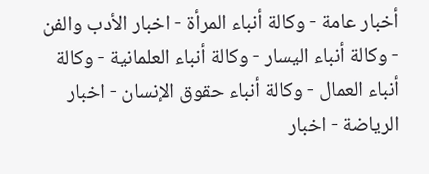أخبار عامة - وكالة أنباء المرأة - اخبار الأدب والفن - وكالة أنباء اليسار - وكالة أنباء العلمانية - وكالة أنباء العمال - وكالة أنباء حقوق الإنسان - اخبار الرياضة - اخبار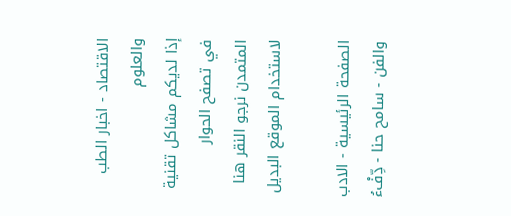الاقتصاد - اخبار الطب والعلوم
إذا لديكم مشاكل تقنية في تصفح الحوار المتمدن نرجو النقر هنا لاستخدام الموقع البديل

الصفحة الرئيسية - الادب والفن - سامح حنا - دِّفْءُ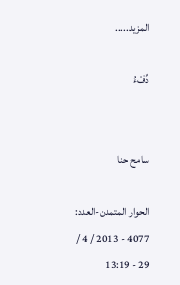المزيد.....

دِّفْءُ


سامح حنا

الحوار المتمدن-العدد: 4077 - 2013 / 4 / 29 - 13:19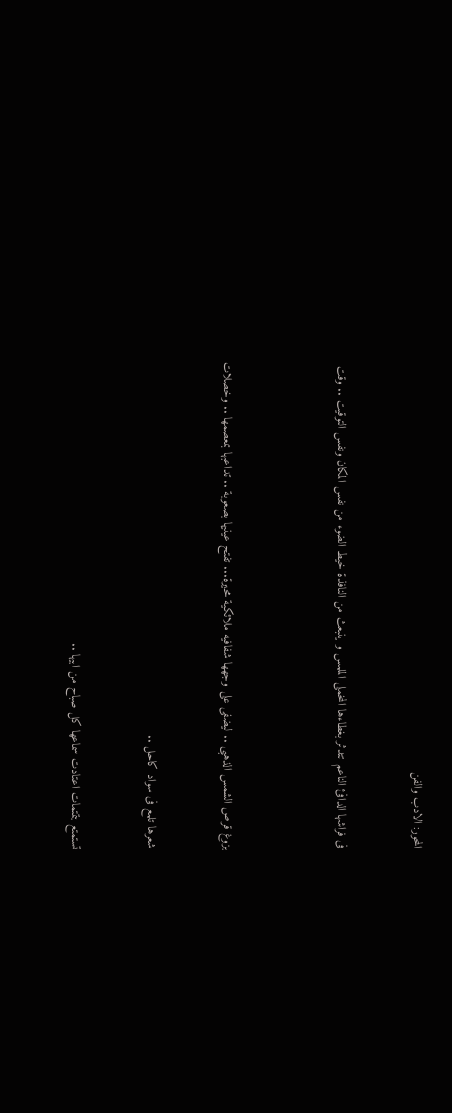المحور: الادب والفن



فى فراشها الدافئ الناعم تتدثر بغطاءها المخملى الملمس و ينبعث من النافذة خيط الضوء من نفس المكان ونفس التوقيت .. وقت





بزوغ قرص الشمس الذهبى .. ليضفى على وجهها شفافيه ملائكية محيرة... تفتح عينيها بصعوبة .. تداعبها بمعصمها .. وخصلات



شعرها تلمع فى سواد كاحل ..



تستمتع بتمتمات اعتادت سماعها كل صباح من ابيها ..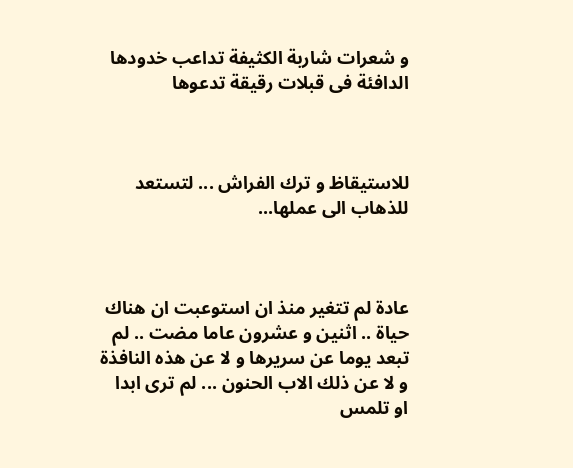و شعرات شاربة الكثيفة تداعب خدودها الدافئة فى قبلات رقيقة تدعوها



للاستيقاظ و ترك الفراش ... لتستعد للذهاب الى عملها...



عادة لم تتغير منذ ان استوعبت ان هناك حياة .. اثنين و عشرون عاما مضت .. لم تبعد يوما عن سريرها و لا عن هذه النافذة و لا عن ذلك الاب الحنون ... لم ترى ابدا او تلمس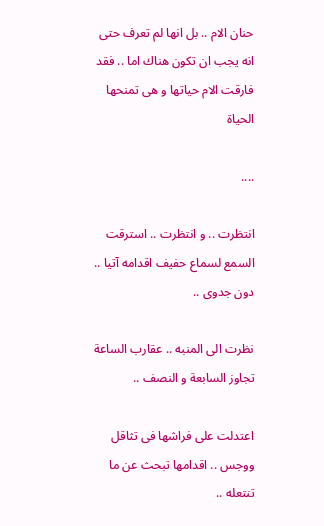حنان الام .. بل انها لم تعرف حتى انه يجب ان تكون هناك اما .. فقد فارقت الام حياتها و هى تمنحها الحياة

....

انتظرت .. و انتظرت .. استرقت السمع لسماع حفيف اقدامه آتيا .. دون جدوى ..

نظرت الى المنبه .. عقارب الساعة تجاوز السابعة و النصف ..

اعتدلت على فراشها فى تثاقل ووجس .. اقدامها تبحث عن ما تنتعله ..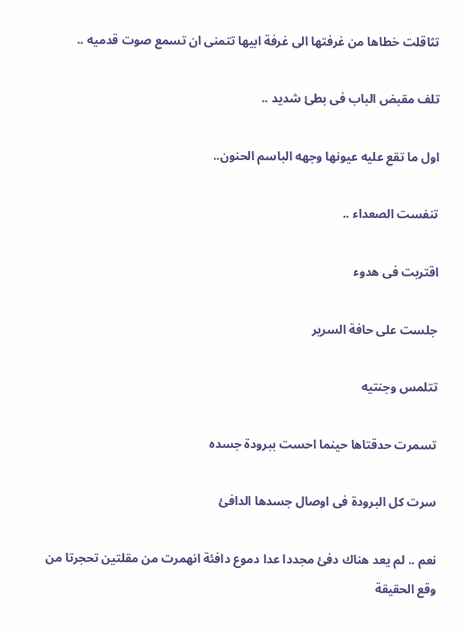تثاقلت خطاها من غرفتها الى غرفة ابيها تتمنى ان تسمع صوت قدميه ..

تلف مقبض الباب فى بطئ شديد ..

اول ما تقع عليه عيونها وجهه الباسم الحنون..

تنفست الصعداء ..

اقتربت فى هدوء

جلست على حافة السرير

تتلمس وجنتيه

تسمرت حدقتاها حينما احست ببرودة جسده

سرت كل البرودة فى اوصال جسدها الدافئ

نعم .. لم يعد هناك دفئ مجددا عدا دموع دافئة انهمرت من مقلتين تحجرتا من وقع الحقيقة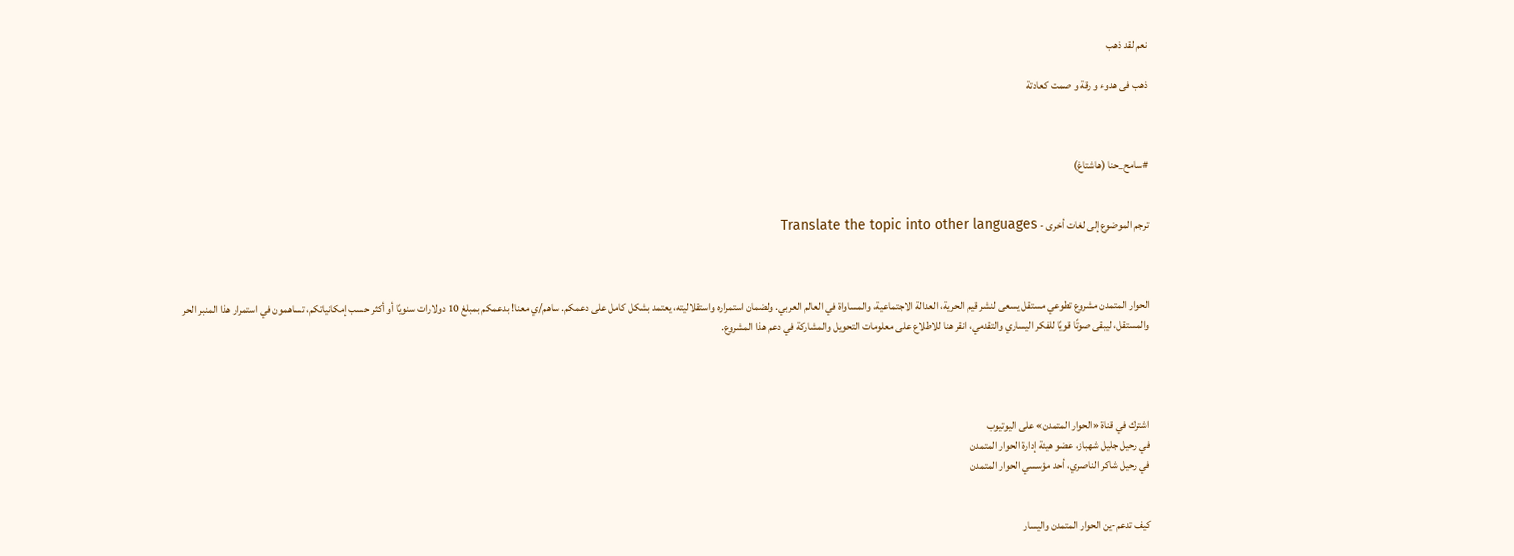نعم لقد ذهب

ذهب فى هدوء و رقة و صمت كعادتة



#سامح_حنا (هاشتاغ)


ترجم الموضوع إلى لغات أخرى - Translate the topic into other languages



الحوار المتمدن مشروع تطوعي مستقل يسعى لنشر قيم الحرية، العدالة الاجتماعية، والمساواة في العالم العربي. ولضمان استمراره واستقلاليته، يعتمد بشكل كامل على دعمكم. ساهم/ي معنا! بدعمكم بمبلغ 10 دولارات سنويًا أو أكثر حسب إمكانياتكم، تساهمون في استمرار هذا المنبر الحر والمستقل، ليبقى صوتًا قويًا للفكر اليساري والتقدمي، انقر هنا للاطلاع على معلومات التحويل والمشاركة في دعم هذا المشروع.




اشترك في قناة «الحوار المتمدن» على اليوتيوب
في رحيل جليل شهباز، عضو هيئة إدارة الحوار المتمدن
في رحيل شاكر الناصري، أحد مؤسسي الحوار المتمدن


كيف تدعم-ين الحوار المتمدن واليسار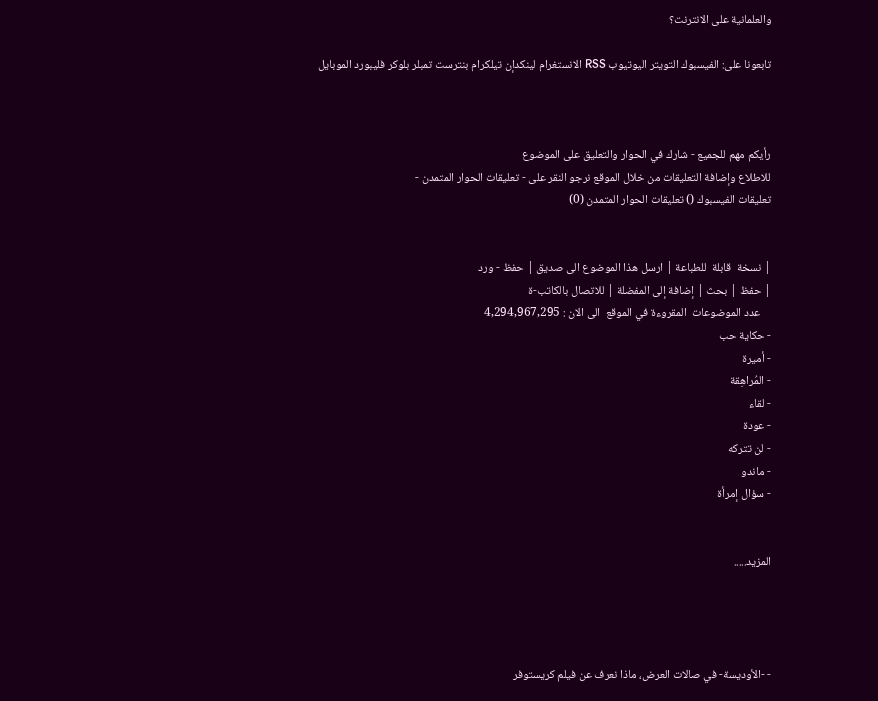والعلمانية على الانترنت؟

تابعونا على: الفيسبوك التويتر اليوتيوب RSS الانستغرام لينكدإن تيلكرام بنترست تمبلر بلوكر فليبورد الموبايل



رأيكم مهم للجميع - شارك في الحوار والتعليق على الموضوع
للاطلاع وإضافة التعليقات من خلال الموقع نرجو النقر على - تعليقات الحوار المتمدن -
تعليقات الفيسبوك () تعليقات الحوار المتمدن (0)


| نسخة  قابلة  للطباعة | ارسل هذا الموضوع الى صديق | حفظ - ورد
| حفظ | بحث | إضافة إلى المفضلة | للاتصال بالكاتب-ة
    عدد الموضوعات  المقروءة في الموقع  الى الان : 4,294,967,295
- حكاية حب
- أميرة
- المُراهِقة
- لقاء
- عودة
- لن تتركه
- ماندو
- سؤال إمرأة


المزيد.....




- -الأوديسة- في صالات العرض، ماذا نعرف عن فيلم كريستوفر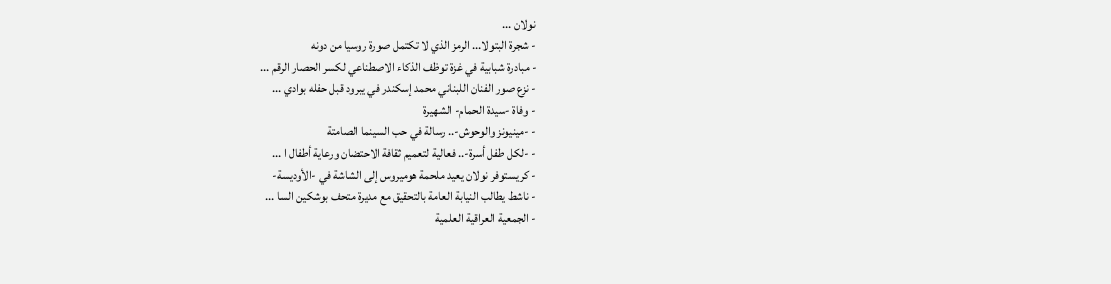نولان ...
- شجرة البتولا... الرمز الذي لا تكتمل صورة روسيا من دونه
- مبادرة شبابية في غزة توظف الذكاء الاصطناعي لكسر الحصار الرقم ...
- نزع صور الفنان اللبناني محمد إسكندر في يبرود قبل حفله بوادي ...
- وفاة -سيدة الحمام- الشهيرة
- -مينيونز والوحوش-.. رسالة في حب السينما الصامتة
- -لكل طفل أسرة-.. فعالية لتعميم ثقافة الاحتضان ورعاية أطفال ا ...
- كريستوفر نولان يعيد ملحمة هوميروس إلى الشاشة في -الأوديسة-
- ناشط يطالب النيابة العامة بالتحقيق مع مديرة متحف بوشكين السا ...
- الجمعية العراقية العلمية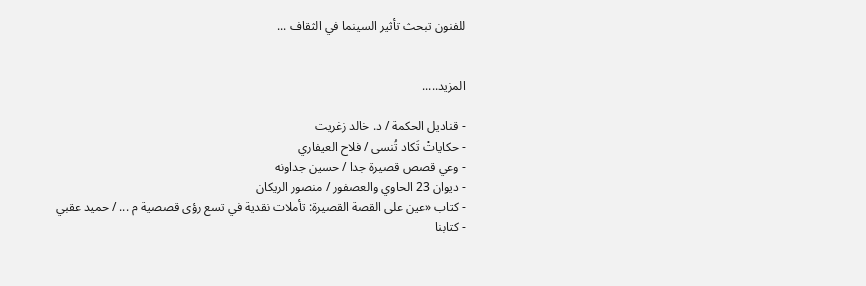للفنون تبحث تأثير السينما في الثقاف ...


المزيد.....

- قناديل الحكمة / د. خالد زغريت
- حكاياتْ تَكاد تُنسى / فلاح العيفاري
- وعي قصص قصيرة جدا / حسين جداونه
- ديوان 23 الحاوي والعصفور / منصور الريكان
- كتاب «عين على القصة القصيرة: تأملات نقدية في تسع رؤى قصصية م ... / حميد عقبي
- كتابنا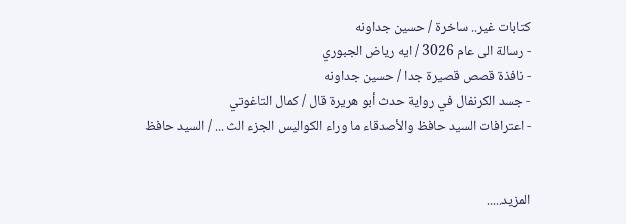كتابات غير.. ساخرة / حسين جداونه
- رسالة الى عام 3026 / ايه رياض الجبوري
- نافذة قصص قصيرة جدا / حسين جداونه
- جسد الكرنفال في رواية حدث أبو هريرة قال / كمال التاغوتي
- اعترافات السيد حافظ والأصدقاء ما وراء الكواليس الجزء الث ... / السيد حافظ


المزيد.....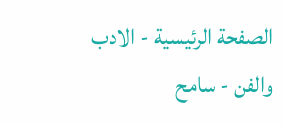الصفحة الرئيسية - الادب والفن - سامح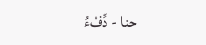حنا - دِّفْءُ